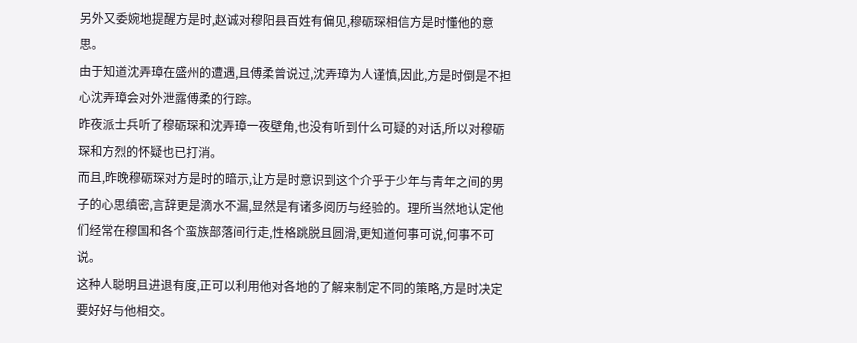另外又委婉地提醒方是时,赵诚对穆阳县百姓有偏见,穆砺琛相信方是时懂他的意思。
由于知道沈弄璋在盛州的遭遇,且傅柔曾说过,沈弄璋为人谨慎,因此,方是时倒是不担心沈弄璋会对外泄露傅柔的行踪。
昨夜派士兵听了穆砺琛和沈弄璋一夜壁角,也没有听到什么可疑的对话,所以对穆砺琛和方烈的怀疑也已打消。
而且,昨晚穆砺琛对方是时的暗示,让方是时意识到这个介乎于少年与青年之间的男子的心思缜密,言辞更是滴水不漏,显然是有诸多阅历与经验的。理所当然地认定他们经常在穆国和各个蛮族部落间行走,性格跳脱且圆滑,更知道何事可说,何事不可说。
这种人聪明且进退有度,正可以利用他对各地的了解来制定不同的策略,方是时决定要好好与他相交。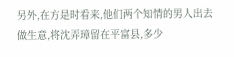另外,在方是时看来,他们两个知情的男人出去做生意,将沈弄璋留在平富县,多少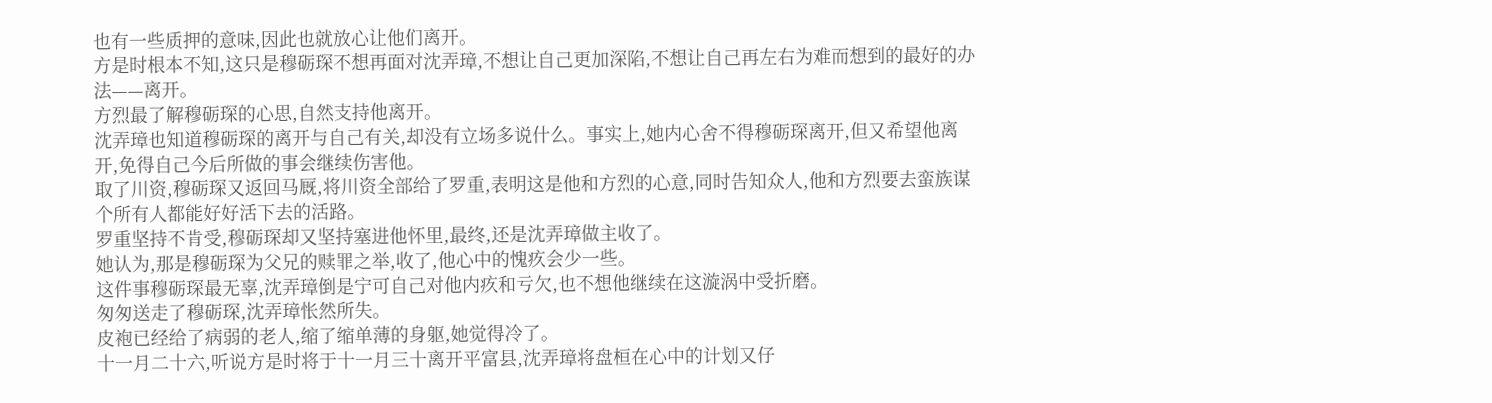也有一些质押的意味,因此也就放心让他们离开。
方是时根本不知,这只是穆砺琛不想再面对沈弄璋,不想让自己更加深陷,不想让自己再左右为难而想到的最好的办法——离开。
方烈最了解穆砺琛的心思,自然支持他离开。
沈弄璋也知道穆砺琛的离开与自己有关,却没有立场多说什么。事实上,她内心舍不得穆砺琛离开,但又希望他离开,免得自己今后所做的事会继续伤害他。
取了川资,穆砺琛又返回马厩,将川资全部给了罗重,表明这是他和方烈的心意,同时告知众人,他和方烈要去蛮族谋个所有人都能好好活下去的活路。
罗重坚持不肯受,穆砺琛却又坚持塞进他怀里,最终,还是沈弄璋做主收了。
她认为,那是穆砺琛为父兄的赎罪之举,收了,他心中的愧疚会少一些。
这件事穆砺琛最无辜,沈弄璋倒是宁可自己对他内疚和亏欠,也不想他继续在这漩涡中受折磨。
匆匆送走了穆砺琛,沈弄璋怅然所失。
皮袍已经给了病弱的老人,缩了缩单薄的身躯,她觉得冷了。
十一月二十六,听说方是时将于十一月三十离开平富县,沈弄璋将盘桓在心中的计划又仔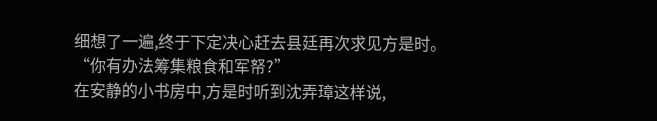细想了一遍,终于下定决心赶去县廷再次求见方是时。
“你有办法筹集粮食和军帑?”
在安静的小书房中,方是时听到沈弄璋这样说,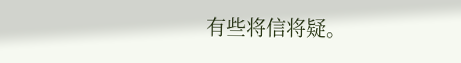有些将信将疑。